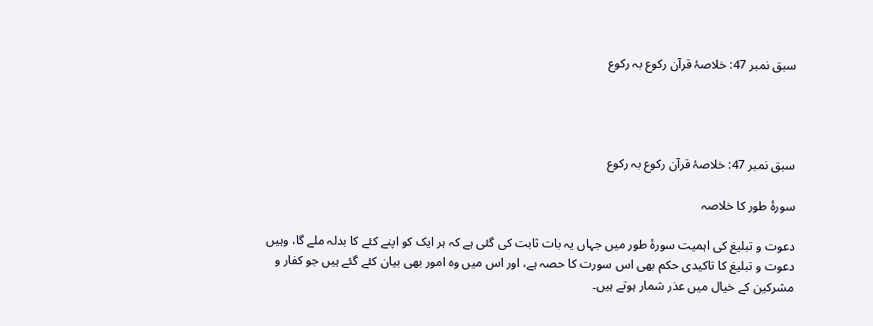سبق نمبر 47: خلاصۂ قرآن رکوع بہ رکوع




سبق نمبر 47: خلاصۂ قرآن رکوع بہ رکوع

سورۂ طور کا خلاصہ

دعوت و تبلیغ کی اہمیت سورۂ طور میں جہاں یہ بات ثابت کی گئی ہے کہ ہر ایک کو اپنے کئے کا بدلہ ملے گا، وہیں دعوت و تبلیغ کا تاکیدی حکم بھی اس سورت کا حصہ ہے، اور اس میں وہ امور بھی بیان کئے گئے ہیں جو کفار و مشرکین کے خیال میں عذر شمار ہوتے ہیں۔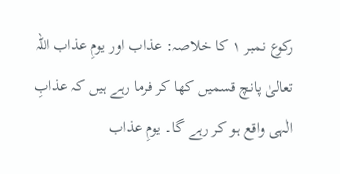رکوع نمبر ۱ کا خلاصہ: عذاب اور یومِ عذاب اللہ تعالیٰ پانچ قسمیں کھا کر فرما رہے ہیں کہ عذابِ الٰہی واقع ہو کر رہے گا۔ یومِ عذاب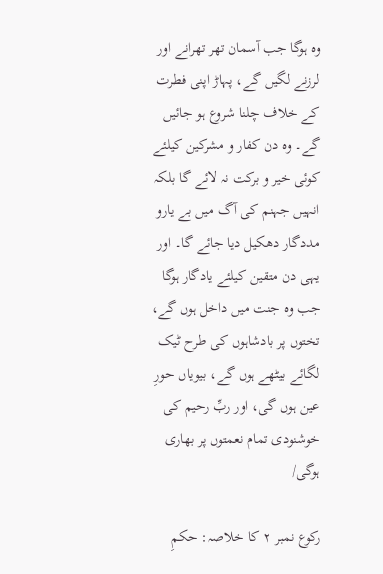وہ ہوگا جب آسمان تھر تھرانے اور لرزنے لگیں گے، پہاڑ اپنی فطرت کے خلاف چلنا شروع ہو جائیں گے۔ وہ دن کفار و مشرکین کیلئے کوئی خیر و برکت نہ لائے گا بلکہ انہیں جہنم کی آگ میں بے یارو مددگار دھکیل دیا جائے گا۔ اور یہی دن متقین کیلئے یادگار ہوگا جب وہ جنت میں داخل ہوں گے، تختوں پر بادشاہوں کی طرح ٹیک لگائے بیٹھے ہوں گے، بیویاں حورِ عین ہوں گی، اور ربِّ رحیم کی خوشنودی تمام نعمتوں پر بھاری ہوگی/

رکوع نمبر ۲ کا خلاصہ: حکمِ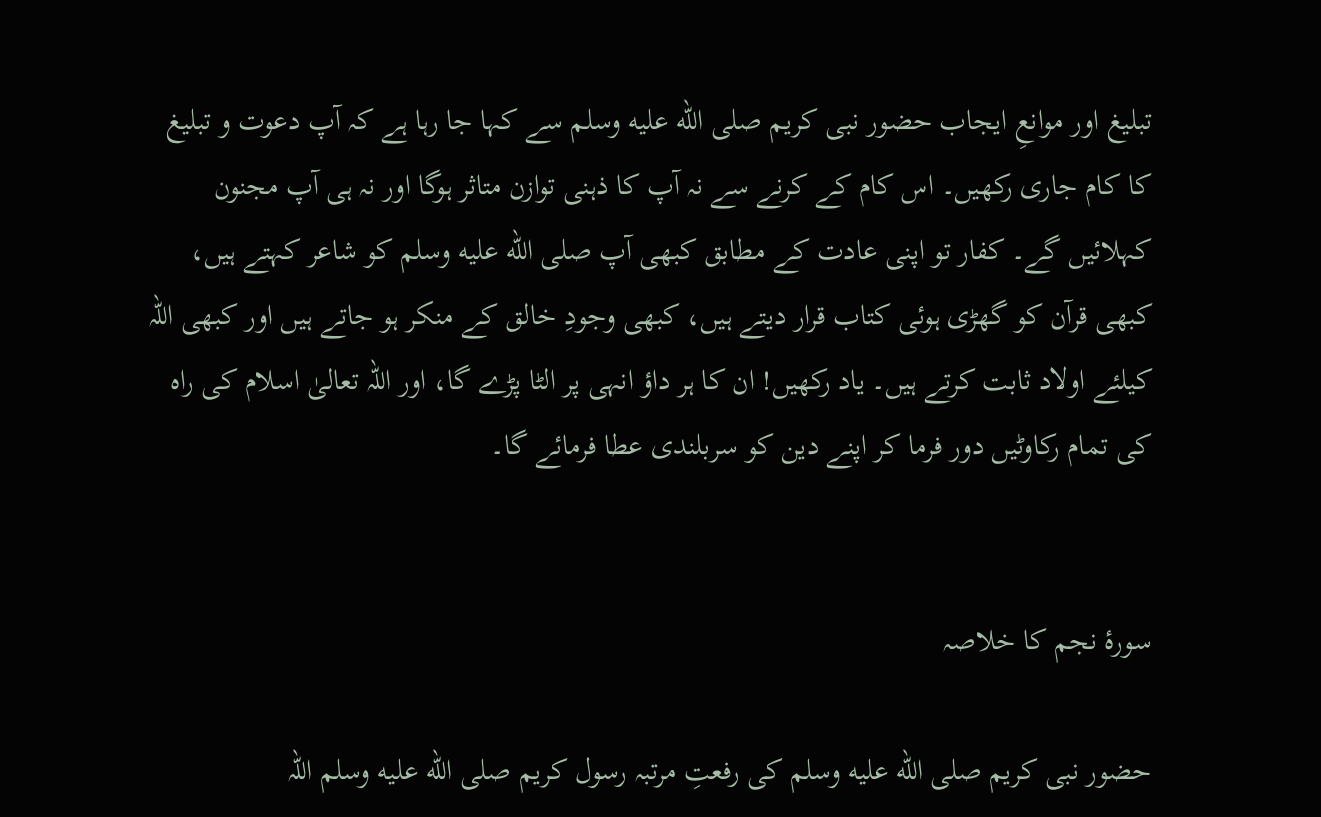تبلیغ اور موانعِ ایجاب حضور نبی کریم صلى الله عليه وسلم سے کہا جا رہا ہے کہ آپ دعوت و تبلیغ کا کام جاری رکھیں۔ اس کام کے کرنے سے نہ آپ کا ذہنی توازن متاثر ہوگا اور نہ ہی آپ مجنون کہلائیں گے۔ کفار تو اپنی عادت کے مطابق کبھی آپ صلى الله عليه وسلم کو شاعر کہتے ہیں، کبھی قرآن کو گھڑی ہوئی کتاب قرار دیتے ہیں، کبھی وجودِ خالق کے منکر ہو جاتے ہیں اور کبھی اللہ کیلئے اولاد ثابت کرتے ہیں۔ یاد رکھیں! ان کا ہر داؤ انہی پر الٹا پڑے گا، اور اللہ تعالیٰ اسلام کی راہ کی تمام رکاوٹیں دور فرما کر اپنے دین کو سربلندی عطا فرمائے گا۔


سورۂ نجم کا خلاصہ

حضور نبی کریم صلى الله عليه وسلم کی رفعتِ مرتبہ رسول کریم صلى الله عليه وسلم اللہ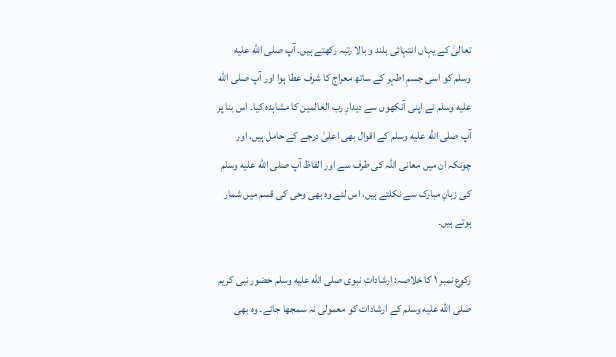تعالیٰ کے یہاں انتہائی بلند و بالا رتبہ رکھتے ہیں۔ آپ صلى الله عليه وسلم کو اسی جسمِ اطہر کے ساتھ معراج کا شرف عطا ہوا اور آپ صلى الله عليه وسلم نے اپنی آنکھوں سے دیدارِ رب العالمین کا مشاہدہ کیا۔ اس بنا پر آپ صلى الله عليه وسلم کے اقوال بھی اعلیٰ درجے کے حامل ہیں، اور چونکہ ان میں معانی اللہ کی طرف سے اور الفاظ آپ صلى الله عليه وسلم کی زبانِ مبارک سے نکلتے ہیں، اس لئے وہ بھی وحی کی قسم میں شمار ہوتے ہیں۔

رکوع نمبر ۱ کا خلاصہ: ارشاداتِ نبوی صلى الله عليه وسلم حضور نبی کریم صلى الله عليه وسلم کے ارشادات کو معمولی نہ سمجھا جائے۔ وہ بھی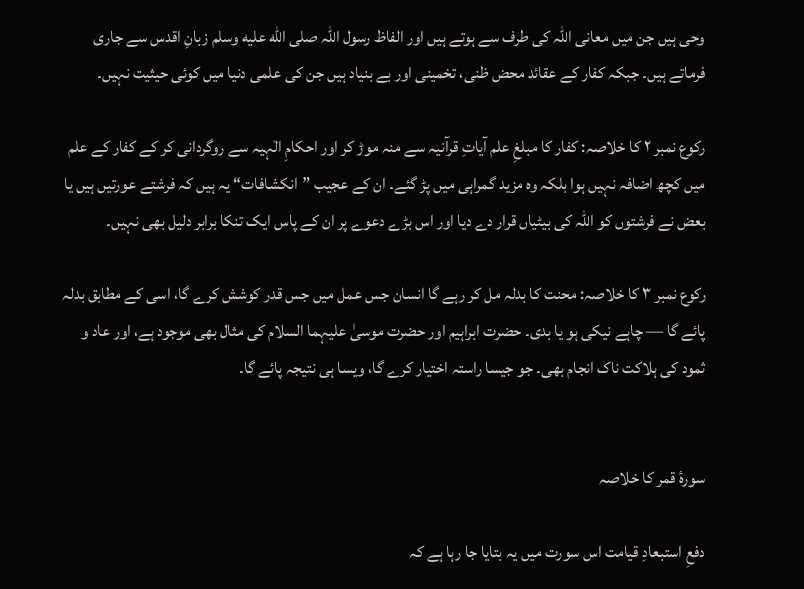وحی ہیں جن میں معانی اللہ کی طرف سے ہوتے ہیں اور الفاظ رسول اللہ صلى الله عليه وسلم زبانِ اقدس سے جاری فرماتے ہیں۔ جبکہ کفار کے عقائد محض ظنی، تخمینی اور بے بنیاد ہیں جن کی علمی دنیا میں کوئی حیثیت نہیں۔

رکوع نمبر ۲ کا خلاصہ: کفار کا مبلغِ علم آیاتِ قرآنیہ سے منہ موڑ کر اور احکامِ الٰہیہ سے روگردانی کر کے کفار کے علم میں کچھ اضافہ نہیں ہوا بلکہ وہ مزید گمراہی میں پڑ گئے۔ ان کے عجیب ”انکشافات“ یہ ہیں کہ فرشتے عورتیں ہیں یا بعض نے فرشتوں کو اللہ کی بیٹیاں قرار دے دیا اور اس بڑے دعوے پر ان کے پاس ایک تنکا برابر دلیل بھی نہیں۔

رکوع نمبر ۳ کا خلاصہ: محنت کا بدلہ مل کر رہے گا انسان جس عمل میں جس قدر کوشش کرے گا، اسی کے مطابق بدلہ پائے گا — چاہے نیکی ہو یا بدی۔ حضرت ابراہیم اور حضرت موسیٰ علیہما السلام کی مثال بھی موجود ہے، اور عاد و ثمود کی ہلاکت ناک انجام بھی۔ جو جیسا راستہ اختیار کرے گا، ویسا ہی نتیجہ پائے گا۔


سورۂ قمر کا خلاصہ

دفعِ استبعادِ قیامت اس سورت میں یہ بتایا جا رہا ہے کہ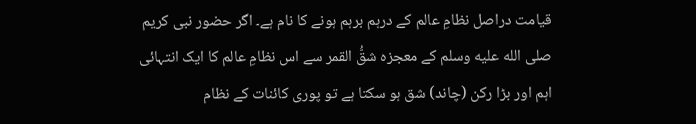قیامت دراصل نظامِ عالم کے درہم برہم ہونے کا نام ہے۔ اگر حضور نبی کریم صلى الله عليه وسلم کے معجزہ شقُّ القمر سے اس نظامِ عالم کا ایک انتہائی اہم اور بڑا رکن (چاند) شق ہو سکتا ہے تو پوری کائنات کے نظام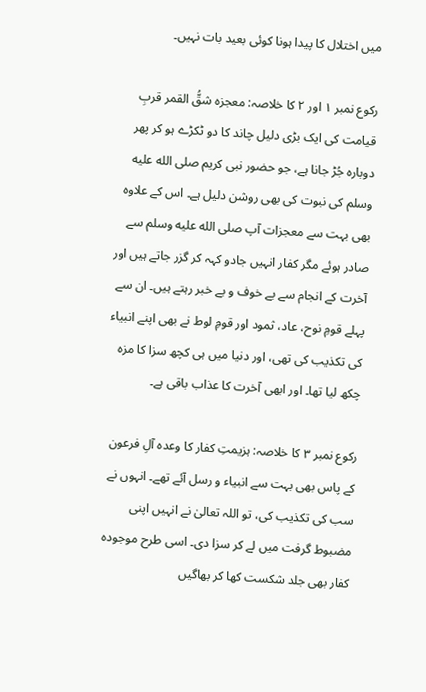میں اختلال کا پیدا ہونا کوئی بعید بات نہیں۔

رکوع نمبر ۱ اور ۲ کا خلاصہ: معجزہ شقُّ القمر قربِ قیامت کی ایک بڑی دلیل چاند کا دو ٹکڑے ہو کر پھر دوبارہ جُڑ جانا ہے، جو حضور نبی کریم صلى الله عليه وسلم کی نبوت کی بھی روشن دلیل ہے۔ اس کے علاوہ بھی بہت سے معجزات آپ صلى الله عليه وسلم سے صادر ہوئے مگر کفار انہیں جادو کہہ کر گزر جاتے ہیں اور آخرت کے انجام سے بے خوف و بے خبر رہتے ہیں۔ ان سے پہلے قومِ نوح، عاد، ثمود اور قومِ لوط نے بھی اپنے انبیاء کی تکذیب کی تھی، اور دنیا میں ہی کچھ سزا کا مزہ چکھ لیا تھا۔ اور ابھی آخرت کا عذاب باقی ہے۔

رکوع نمبر ۳ کا خلاصہ: ہزیمتِ کفار کا وعدہ آلِ فرعون کے پاس بھی بہت سے انبیاء و رسل آئے تھے۔ انہوں نے سب کی تکذیب کی، تو اللہ تعالیٰ نے انہیں اپنی مضبوط گرفت میں لے کر سزا دی۔ اسی طرح موجودہ کفار بھی جلد شکست کھا کر بھاگیں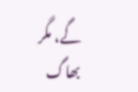گے، مگر بھاگ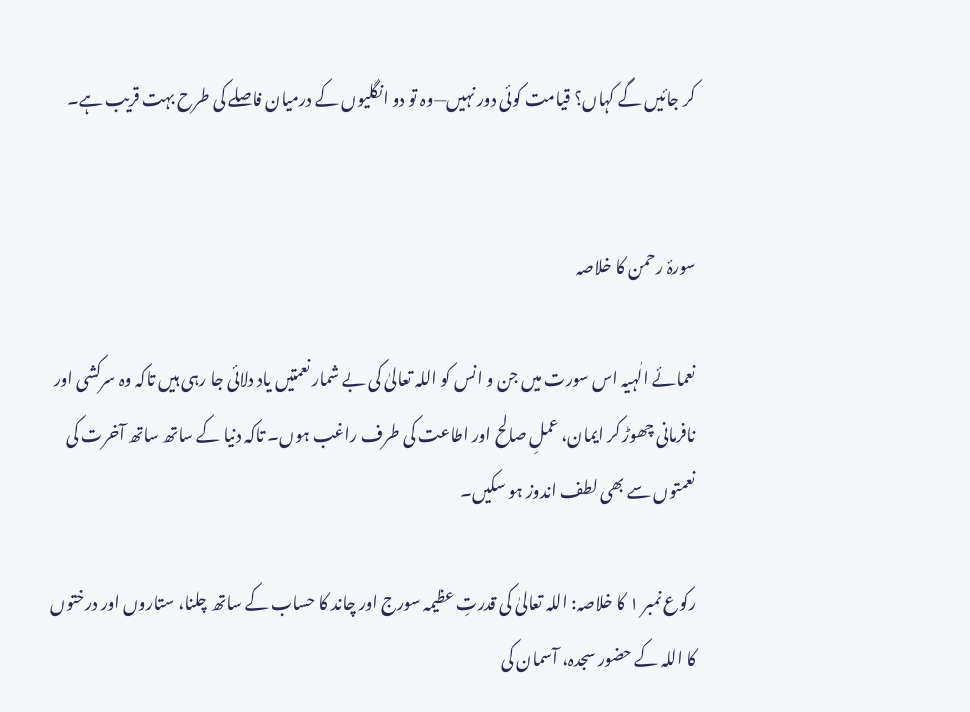کر جائیں گے کہاں؟ قیامت کوئی دور نہیں—وہ تو دو انگلیوں کے درمیان فاصلے کی طرح بہت قریب ہے۔


سورۂ رحمن کا خلاصہ

نعمائے الٰہیہ اس سورت میں جن و انس کو اللہ تعالیٰ کی بے شمار نعمتیں یاد دلائی جا رہی ہیں تاکہ وہ سرکشی اور نافرمانی چھوڑ کر ایمان، عملِ صالح اور اطاعت کی طرف راغب ہوں۔ تاکہ دنیا کے ساتھ ساتھ آخرت کی نعمتوں سے بھی لطف اندوز ہو سکیں۔

رکوع نمبر ۱ کا خلاصہ: اللہ تعالیٰ کی قدرتِ عظیمہ سورج اور چاند کا حساب کے ساتھ چلنا، ستاروں اور درختوں کا اللہ کے حضور سجدہ، آسمان کی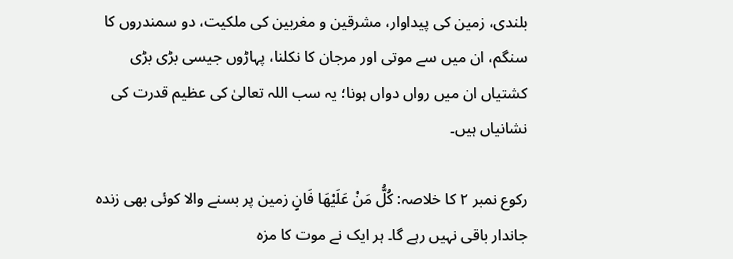بلندی، زمین کی پیداوار، مشرقین و مغربین کی ملکیت، دو سمندروں کا سنگم، ان میں سے موتی اور مرجان کا نکلنا، پہاڑوں جیسی بڑی بڑی کشتیاں ان میں رواں دواں ہونا؛ یہ سب اللہ تعالیٰ کی عظیم قدرت کی نشانیاں ہیں۔

رکوع نمبر ۲ کا خلاصہ: کُلُّ مَنْ عَلَیْهَا فَانٍ زمین پر بسنے والا کوئی بھی زندہ جاندار باقی نہیں رہے گا۔ ہر ایک نے موت کا مزہ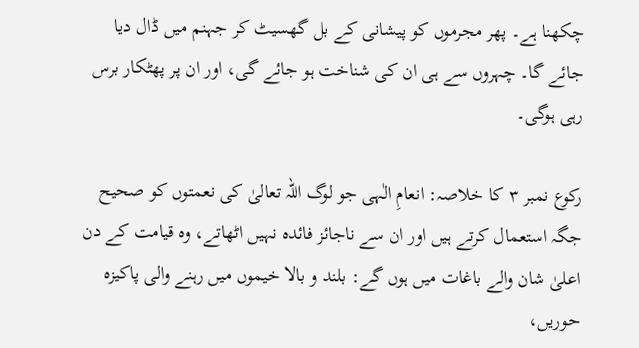چکھنا ہے۔ پھر مجرموں کو پیشانی کے بل گھسیٹ کر جہنم میں ڈال دیا جائے گا۔ چہروں سے ہی ان کی شناخت ہو جائے گی، اور ان پر پھٹکار برس رہی ہوگی۔

رکوع نمبر ۳ کا خلاصہ: انعامِ الٰہی جو لوگ اللہ تعالیٰ کی نعمتوں کو صحیح جگہ استعمال کرتے ہیں اور ان سے ناجائز فائدہ نہیں اٹھاتے، وہ قیامت کے دن اعلیٰ شان والے باغات میں ہوں گے: بلند و بالا خیموں میں رہنے والی پاکیزہ حوریں،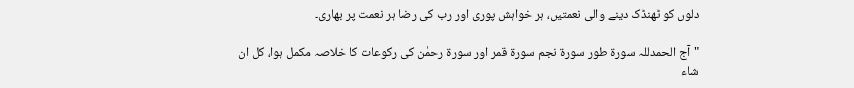دلوں کو ٹھنڈک دینے والی نعمتیں، ہر خواہش پوری اور رب کی رضا ہر نعمت پر بھاری۔

"آج الحمدللہ سورة طور سورۃ نجم سورۃ قمر اور سورۃ رحمٰن کی رکوعات کا خلاصہ مکمل ہوا، کل ان شاء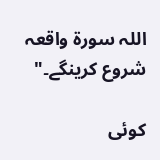اللہ سورة واقعہ شروع کرینگے۔"

کوئی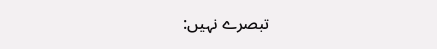تبصرے نہیں: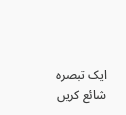ایک تبصرہ شائع کریں